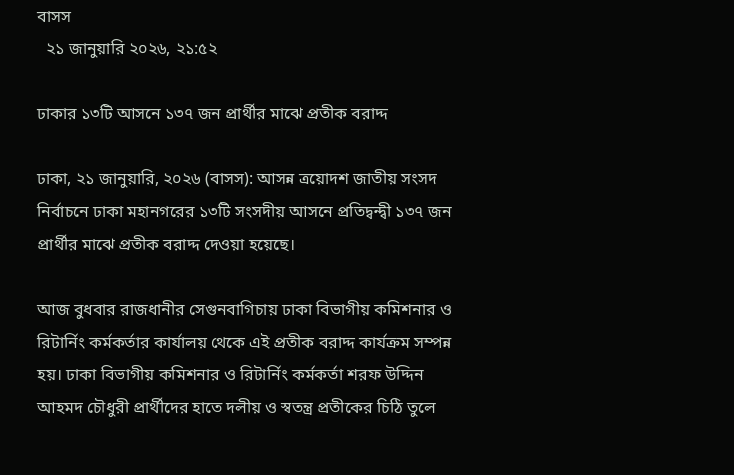বাসস
  ২১ জানুয়ারি ২০২৬, ২১:৫২

ঢাকার ১৩টি আসনে ১৩৭ জন প্রার্থীর মাঝে প্রতীক বরাদ্দ

ঢাকা, ২১ জানুয়ারি, ২০২৬ (বাসস): আসন্ন ত্রয়োদশ জাতীয় সংসদ নির্বাচনে ঢাকা মহানগরের ১৩টি সংসদীয় আসনে প্রতিদ্বন্দ্বী ১৩৭ জন প্রার্থীর মাঝে প্রতীক বরাদ্দ দেওয়া হয়েছে।

আজ বুধবার রাজধানীর সেগুনবাগিচায় ঢাকা বিভাগীয় কমিশনার ও রিটার্নিং কর্মকর্তার কার্যালয় থেকে এই প্রতীক বরাদ্দ কার্যক্রম সম্পন্ন হয়। ঢাকা বিভাগীয় কমিশনার ও রিটার্নিং কর্মকর্তা শরফ উদ্দিন আহমদ চৌধুরী প্রার্থীদের হাতে দলীয় ও স্বতন্ত্র প্রতীকের চিঠি তুলে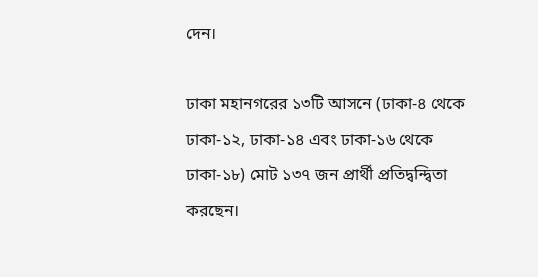দেন।

ঢাকা মহানগরের ১৩টি আসনে (ঢাকা-৪ থেকে ঢাকা-১২, ঢাকা-১৪ এবং ঢাকা-১৬ থেকে ঢাকা-১৮) মোট ১৩৭ জন প্রার্থী প্রতিদ্বন্দ্বিতা করছেন।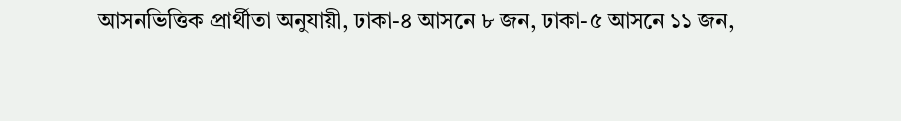আসনভিত্তিক প্রার্থীতা অনুযায়ী, ঢাকা-৪ আসনে ৮ জন, ঢাকা-৫ আসনে ১১ জন,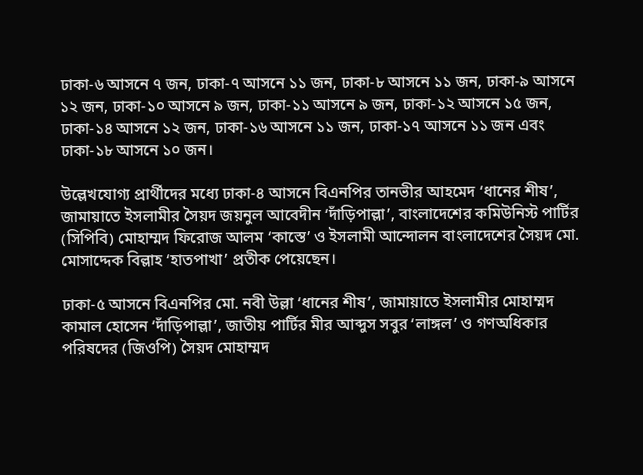ঢাকা-৬ আসনে ৭ জন, ঢাকা-৭ আসনে ১১ জন, ঢাকা-৮ আসনে ১১ জন, ঢাকা-৯ আসনে ১২ জন, ঢাকা-১০ আসনে ৯ জন, ঢাকা-১১ আসনে ৯ জন, ঢাকা-১২ আসনে ১৫ জন, ঢাকা-১৪ আসনে ১২ জন, ঢাকা-১৬ আসনে ১১ জন, ঢাকা-১৭ আসনে ১১ জন এবং ঢাকা-১৮ আসনে ১০ জন।

উল্লেখযোগ্য প্রার্থীদের মধ্যে ঢাকা-৪ আসনে বিএনপির তানভীর আহমেদ ‘ধানের শীষ’, জামায়াতে ইসলামীর সৈয়দ জয়নুল আবেদীন ‘দাঁড়িপাল্লা’, বাংলাদেশের কমিউনিস্ট পার্টির (সিপিবি) মোহাম্মদ ফিরোজ আলম ‘কাস্তে’ ও ইসলামী আন্দোলন বাংলাদেশের সৈয়দ মো. মোসাদ্দেক বিল্লাহ ‘হাতপাখা’ প্রতীক পেয়েছেন।

ঢাকা-৫ আসনে বিএনপির মো. নবী উল্লা ‘ধানের শীষ’, জামায়াতে ইসলামীর মোহাম্মদ কামাল হোসেন ‘দাঁড়িপাল্লা’, জাতীয় পার্টির মীর আব্দুস সবুর ‘লাঙ্গল’ ও গণঅধিকার পরিষদের (জিওপি) সৈয়দ মোহাম্মদ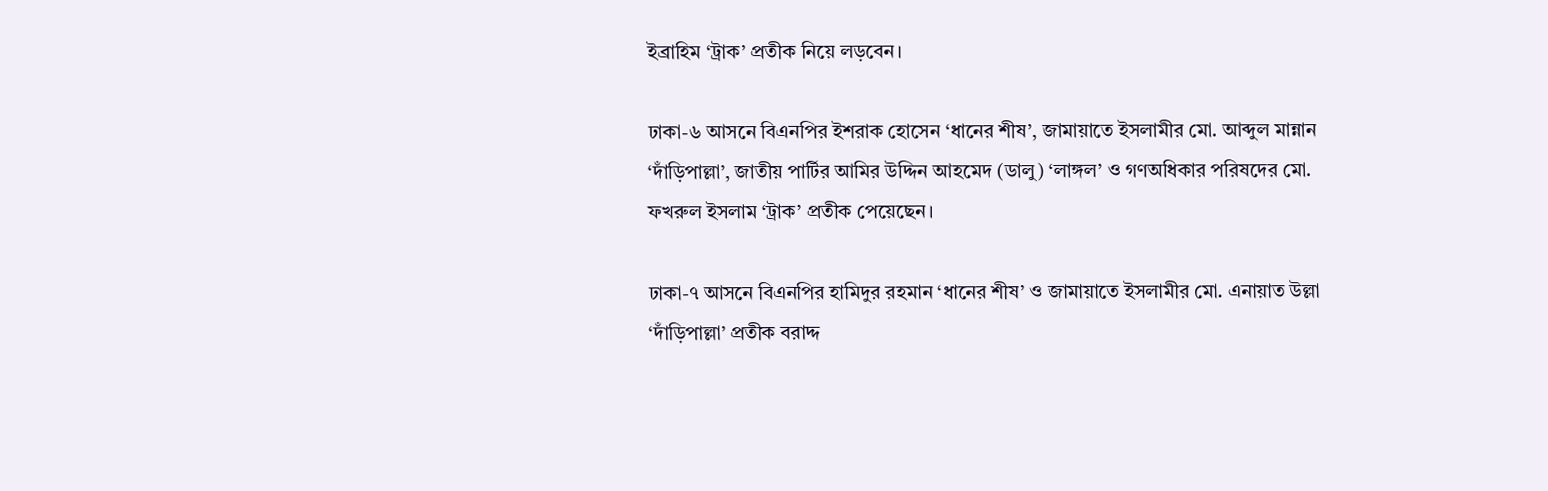ইব্রাহিম ‘ট্রাক’ প্রতীক নিয়ে লড়বেন।

ঢাকা-৬ আসনে বিএনপির ইশরাক হোসেন ‘ধানের শীষ’, জামায়াতে ইসলামীর মো. আব্দুল মান্নান ‘দাঁড়িপাল্লা’, জাতীয় পার্টির আমির উদ্দিন আহমেদ (ডালু) ‘লাঙ্গল’ ও গণঅধিকার পরিষদের মো. ফখরুল ইসলাম ‘ট্রাক’ প্রতীক পেয়েছেন।

ঢাকা-৭ আসনে বিএনপির হামিদুর রহমান ‘ধানের শীষ’ ও জামায়াতে ইসলামীর মো. এনায়াত উল্লা ‘দাঁড়িপাল্লা’ প্রতীক বরাদ্দ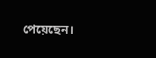পেয়েছেন।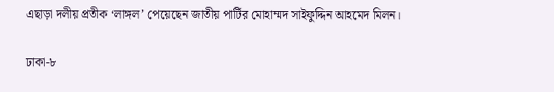এছাড়া দলীয় প্রতীক ‘লাঙ্গল’ পেয়েছেন জাতীয় পার্টির মোহাম্মদ সাইফুদ্দিন আহমেদ মিলন।

ঢাকা-৮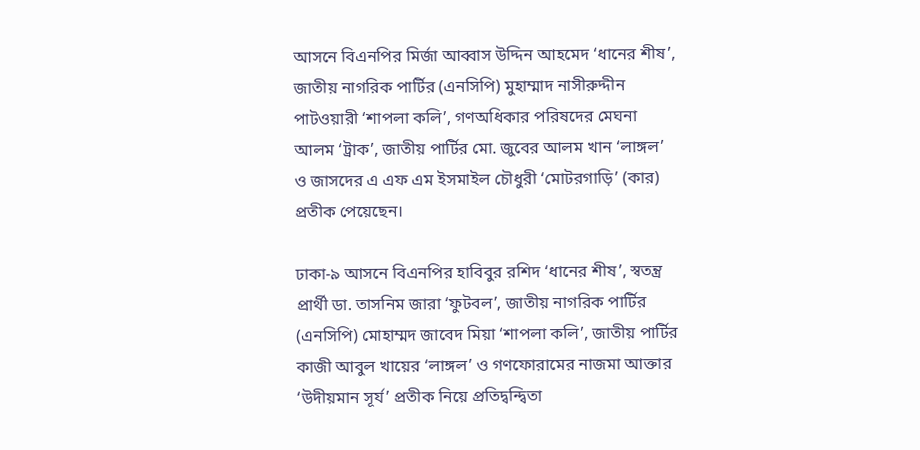আসনে বিএনপির মির্জা আব্বাস উদ্দিন আহমেদ ‘ধানের শীষ’, জাতীয় নাগরিক পার্টির (এনসিপি) মুহাম্মাদ নাসীরুদ্দীন পাটওয়ারী ‘শাপলা কলি’, গণঅধিকার পরিষদের মেঘনা আলম ‘ট্রাক’, জাতীয় পার্টির মো. জুবের আলম খান ‘লাঙ্গল’ ও জাসদের এ এফ এম ইসমাইল চৌধুরী ‘মোটরগাড়ি’ (কার) প্রতীক পেয়েছেন।

ঢাকা-৯ আসনে বিএনপির হাবিবুর রশিদ ‘ধানের শীষ’, স্বতন্ত্র প্রার্থী ডা. তাসনিম জারা ‘ফুটবল’, জাতীয় নাগরিক পার্টির (এনসিপি) মোহাম্মদ জাবেদ মিয়া ‘শাপলা কলি’, জাতীয় পার্টির কাজী আবুল খায়ের ‘লাঙ্গল’ ও গণফোরামের নাজমা আক্তার ‘উদীয়মান সূর্য’ প্রতীক নিয়ে প্রতিদ্বন্দ্বিতা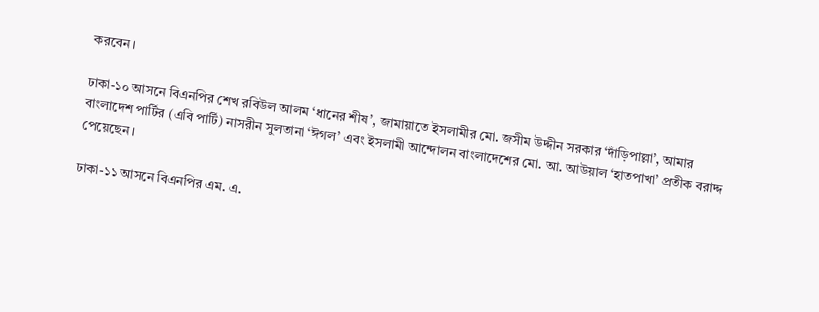করবেন।

ঢাকা-১০ আসনে বিএনপির শেখ রবিউল আলম ‘ধানের শীষ’, জামায়াতে ইসলামীর মো. জসীম উদ্দীন সরকার ‘দাঁড়িপাল্লা’, আমার বাংলাদেশ পার্টির (এবি পার্টি) নাসরীন সুলতানা ‘ঈগল’ এবং ইসলামী আন্দোলন বাংলাদেশের মো. আ. আউয়াল ‘হাতপাখা’ প্রতীক বরাদ্দ পেয়েছেন।

ঢাকা-১১ আসনে বিএনপির এম. এ.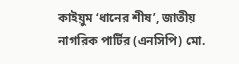কাইয়ুম ‘ধানের শীষ’, জাতীয় নাগরিক পার্টির (এনসিপি) মো.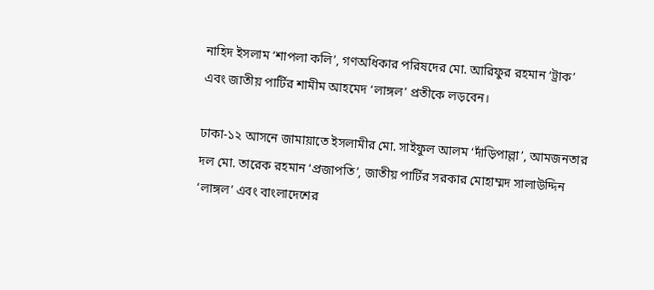নাহিদ ইসলাম ‘শাপলা কলি’, গণঅধিকার পরিষদের মো. আরিফুর রহমান ‘ট্রাক’ এবং জাতীয় পার্টির শামীম আহমেদ ‘লাঙ্গল’ প্রতীকে লড়বেন।

ঢাকা-১২ আসনে জামায়াতে ইসলামীর মো. সাইফুল আলম ‘দাঁড়িপাল্লা’, আমজনতার দল মো. তারেক রহমান ‘প্রজাপতি’, জাতীয় পার্টির সরকার মোহাম্মদ সালাউদ্দিন ‘লাঙ্গল’ এবং বাংলাদেশের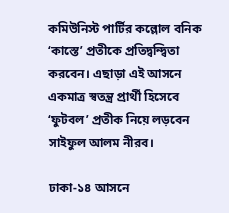কমিউনিস্ট পার্টির কল্লোল বনিক ‘কাস্তে’ প্রতীকে প্রতিদ্বন্দ্বিতা করবেন। এছাড়া এই আসনে একমাত্র স্বতন্ত্র প্রার্থী হিসেবে ‘ফুটবল’ প্রতীক নিয়ে লড়বেন সাইফুল আলম নীরব।

ঢাকা-১৪ আসনে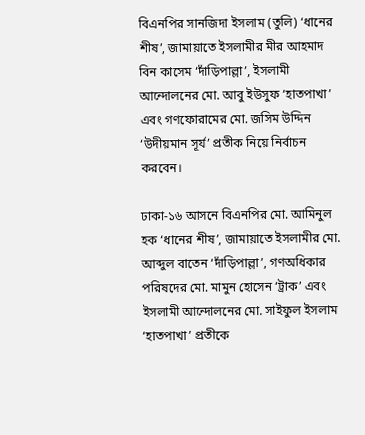বিএনপির সানজিদা ইসলাম (তুলি) ‘ধানের শীষ’, জামায়াতে ইসলামীর মীর আহমাদ বিন কাসেম ‘দাঁড়িপাল্লা’, ইসলামী আন্দোলনের মো. আবু ইউসুফ ‘হাতপাখা’ এবং গণফোরামের মো. জসিম উদ্দিন ‘উদীয়মান সূর্য’ প্রতীক নিয়ে নির্বাচন করবেন।

ঢাকা-১৬ আসনে বিএনপির মো. আমিনুল হক ‘ধানের শীষ’, জামায়াতে ইসলামীর মো. আব্দুল বাতেন ‘দাঁড়িপাল্লা’, গণঅধিকার পরিষদের মো. মামুন হোসেন ‘ট্রাক’ এবং ইসলামী আন্দোলনের মো. সাইফুল ইসলাম ‘হাতপাখা’ প্রতীকে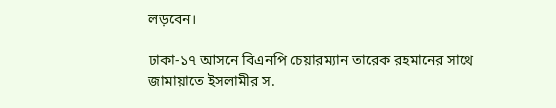লড়বেন।

ঢাকা-১৭ আসনে বিএনপি চেয়ারম্যান তারেক রহমানের সাথে জামায়াতে ইসলামীর স.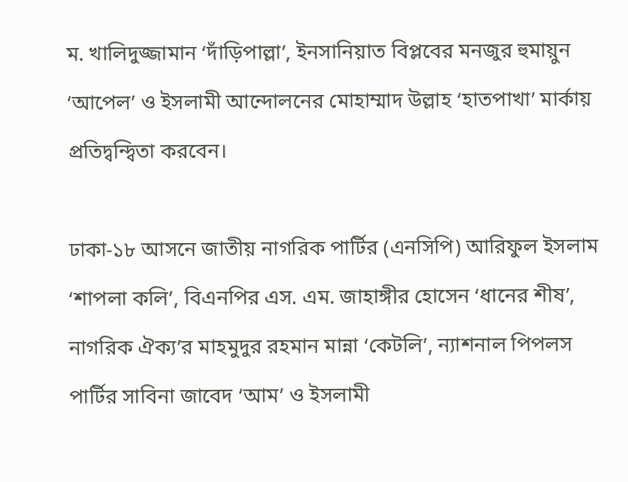ম. খালিদুজ্জামান ‘দাঁড়িপাল্লা’, ইনসানিয়াত বিপ্লবের মনজুর হুমায়ুন ‘আপেল’ ও ইসলামী আন্দোলনের মোহাম্মাদ উল্লাহ ‘হাতপাখা’ মার্কায় প্রতিদ্বন্দ্বিতা করবেন।

ঢাকা-১৮ আসনে জাতীয় নাগরিক পার্টির (এনসিপি) আরিফুল ইসলাম ‘শাপলা কলি’, বিএনপির এস. এম. জাহাঙ্গীর হোসেন ‘ধানের শীষ’, নাগরিক ঐক্য’র মাহমুদুর রহমান মান্না ‘কেটলি’, ন্যাশনাল পিপলস পার্টির সাবিনা জাবেদ ‘আম’ ও ইসলামী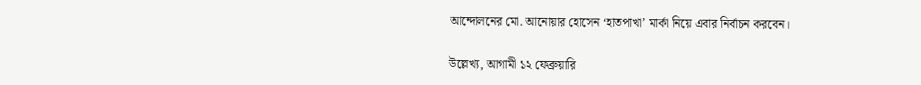আন্দোলনের মো. আনোয়ার হোসেন ‘হাতপাখা’ মার্কা নিয়ে এবার নির্বাচন করবেন।

উল্লেখ্য, আগামী ১২ ফেব্রুয়ারি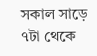সকাল সাড়ে ৭টা থেকে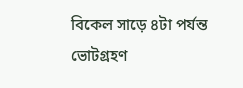বিকেল সাড়ে ৪টা পর্যন্ত ভোটগ্রহণ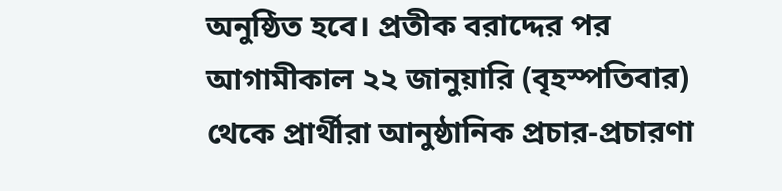অনুষ্ঠিত হবে। প্রতীক বরাদ্দের পর আগামীকাল ২২ জানুয়ারি (বৃহস্পতিবার) থেকে প্রার্থীরা আনুষ্ঠানিক প্রচার-প্রচারণা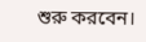শুরু করবেন।